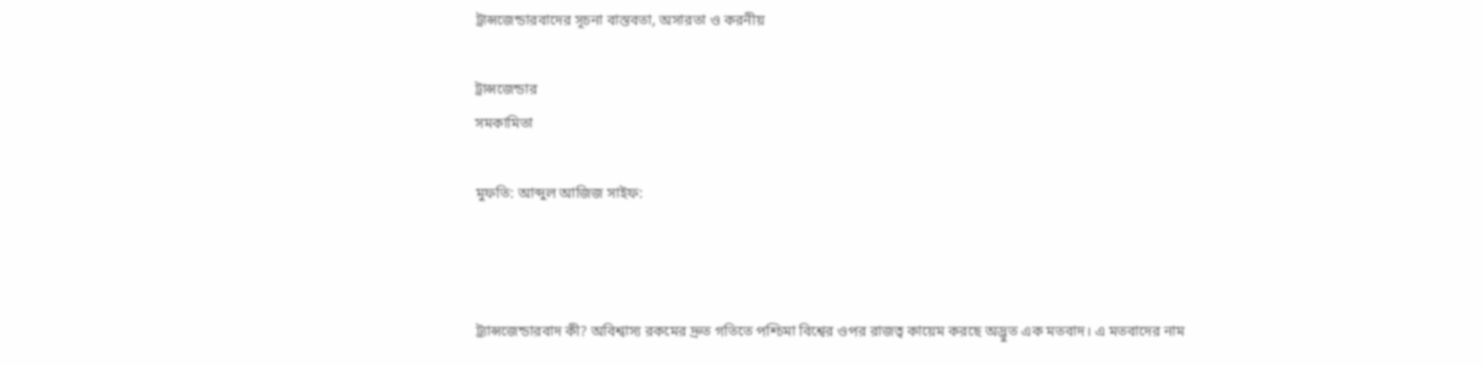ট্রান্সজেন্ডারবাদের সূচনা বাস্তবতা, অসারতা ও করনীয়

ট্রান্সজেন্ডার
সমকামিতা

মুফতি: আব্দুল আজিজ সাইফ:



ট্র্যান্সজেন্ডারবাদ কী? অবিশ্বাস্য রকমের দ্রুত গতিতে পশ্চিমা বিশ্বের ওপর রাজত্ব কায়েম করছে অদ্ভুত এক মতবাদ। এ মতবাদের নাম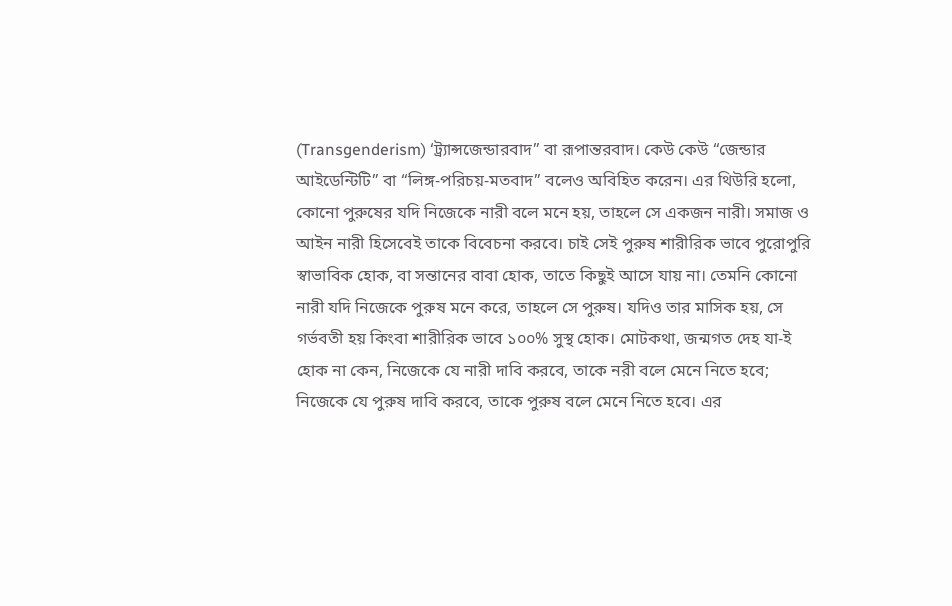(Transgenderism) ‘ট্র্যান্সজেন্ডারবাদ” বা রূপান্তরবাদ। কেউ কেউ “জেন্ডার আইডেন্টিটি” বা “লিঙ্গ-পরিচয়-মতবাদ” বলেও অবিহিত করেন। এর থিউরি হলো, কোনো পুরুষের যদি নিজেকে নারী বলে মনে হয়, তাহলে সে একজন নারী। সমাজ ও আইন নারী হিসেবেই তাকে বিবেচনা করবে। চাই সেই পুরুষ শারীরিক ভাবে পুরোপুরি স্বাভাবিক হোক, বা সন্তানের বাবা হোক, তাতে কিছুই আসে যায় না। তেমনি কোনো নারী যদি নিজেকে পুরুষ মনে করে, তাহলে সে পুরুষ। যদিও তার মাসিক হয়, সে গর্ভবতী হয় কিংবা শারীরিক ভাবে ১০০% সুস্থ হোক। মোটকথা, জন্মগত দেহ যা-ই হোক না কেন, নিজেকে যে নারী দাবি করবে, তাকে নরী বলে মেনে নিতে হবে; নিজেকে যে পুরুষ দাবি করবে, তাকে পুরুষ বলে মেনে নিতে হবে। এর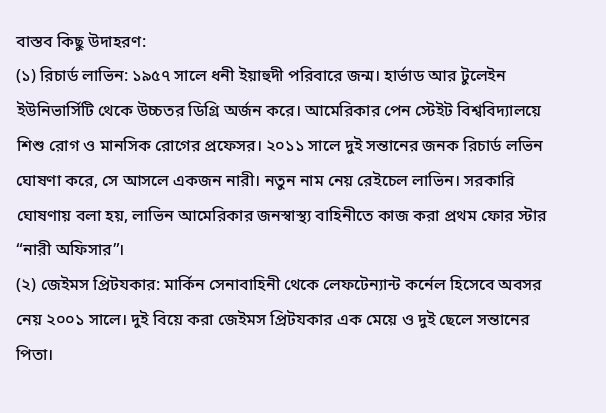বাস্তব কিছু উদাহরণ:
(১) রিচার্ড লাভিন: ১৯৫৭ সালে ধনী ইয়াহুদী পরিবারে জন্ম। হার্ভাড আর টুলেইন ইউনিভার্সিটি থেকে উচ্চতর ডিগ্রি অর্জন করে। আমেরিকার পেন স্টেইট বিশ্ববিদ্যালয়ে শিশু রোগ ও মানসিক রোগের প্রফেসর। ২০১১ সালে দুই সন্তানের জনক রিচার্ড লভিন ঘোষণা করে, সে আসলে একজন নারী। নতুন নাম নেয় রেইচেল লাভিন। সরকারি ঘোষণায় বলা হয়, লাভিন আমেরিকার জনস্বাস্থ্য বাহিনীতে কাজ করা প্রথম ফোর স্টার “নারী অফিসার”।
(২) জেইমস প্রিটযকার: মার্কিন সেনাবাহিনী থেকে লেফটেন্যান্ট কর্নেল হিসেবে অবসর নেয় ২০০১ সালে। দুই বিয়ে করা জেইমস প্রিটযকার এক মেয়ে ও দুই ছেলে সন্তানের পিতা।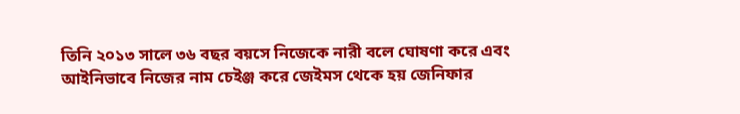তিনি ২০১৩ সালে ৩৬ বছর বয়সে নিজেকে নারী বলে ঘোষণা করে এবং আইনিভাবে নিজের নাম চেইঞ্জ করে জেইমস থেকে হয় জেনিফার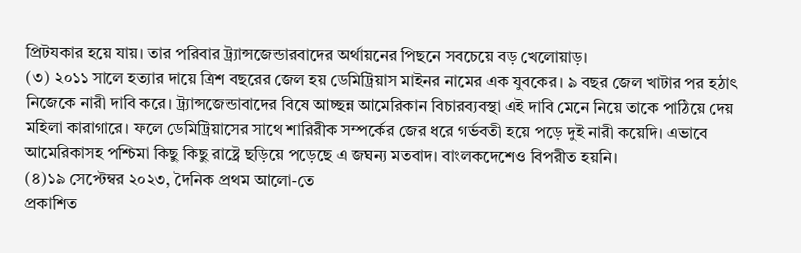প্রিটযকার হয়ে যায়। তার পরিবার ট্র্যান্সজেন্ডারবাদের অর্থায়নের পিছনে সবচেয়ে বড় খেলোয়াড়।
(৩) ২০১১ সালে হত্যার দায়ে ত্রিশ বছরের জেল হয় ডেমিট্রিয়াস মাইনর নামের এক যুবকের। ৯ বছর জেল খাটার পর হঠাৎ নিজেকে নারী দাবি করে। ট্র্যান্সজেন্ডাবাদের বিষে আচ্ছন্ন আমেরিকান বিচারব্যবস্থা এই দাবি মেনে নিয়ে তাকে পাঠিয়ে দেয় মহিলা কারাগারে। ফলে ডেমিট্রিয়াসের সাথে শারিরীক সম্পর্কের জের ধরে গর্ভবতী হয়ে পড়ে দুই নারী কয়েদি। এভাবে আমেরিকাসহ পশ্চিমা কিছু কিছু রাষ্ট্রে ছড়িয়ে পড়েছে এ জঘন্য মতবাদ। বাংলকদেশেও বিপরীত হয়নি।
(৪)১৯ সেপ্টেম্বর ২০২৩, দৈনিক প্রথম আলো-তে
প্রকাশিত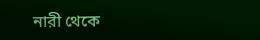নারী থেকে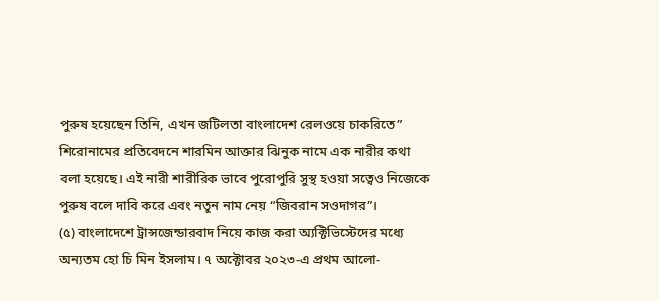পুরুষ হয়েছেন তিনি, এখন জটিলতা বাংলাদেশ রেলওয়ে চাকরিতে” শিরোনামের প্রতিবেদনে শারমিন আক্তার ঝিনুক নামে এক নারীর কথা বলা হয়েছে। এই নারী শারীরিক ভাবে পুরোপুরি সুস্থ হওয়া সত্বেও নিজেকে পুরুষ বলে দাবি করে এবং নতুন নাম নেয় “জিবরান সওদাগর”।
(৫) বাংলাদেশে ট্রান্সজেন্ডারবাদ নিয়ে কাজ করা অ্যক্টিভিস্টেদের মধ্যে অন্যতম হো চি মিন ইসলাম। ৭ অক্টোবর ২০২৩-এ প্রথম আলো-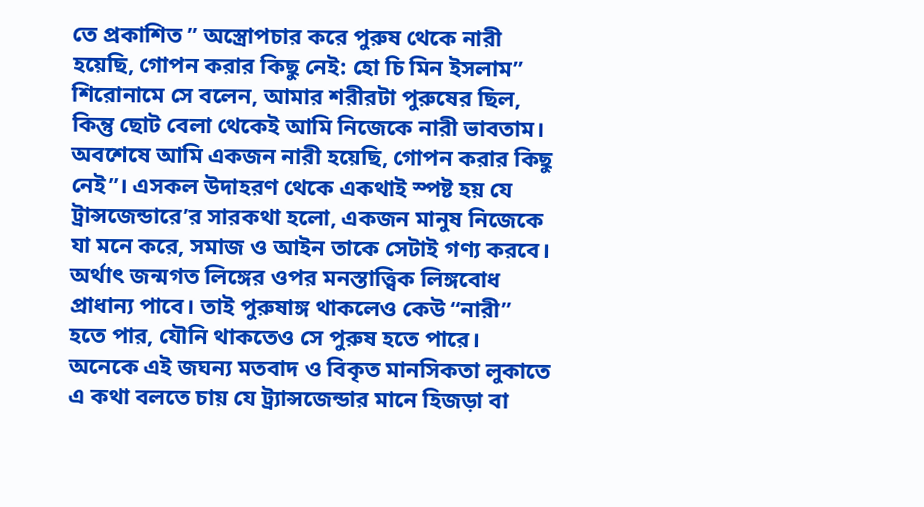তে প্রকাশিত ” অস্ত্রোপচার করে পুরুষ থেকে নারী হয়েছি, গোপন করার কিছু নেই: হো চি মিন ইসলাম” শিরোনামে সে বলেন, আমার শরীরটা পুরুষের ছিল, কিন্তু ছোট বেলা থেকেই আমি নিজেকে নারী ভাবতাম। অবশেষে আমি একজন নারী হয়েছি, গোপন করার কিছু নেই”। এসকল উদাহরণ থেকে একথাই স্পষ্ট হয় যে ট্রান্সজেন্ডারে’র সারকথা হলো, একজন মানুষ নিজেকে যা মনে করে, সমাজ ও আইন তাকে সেটাই গণ্য করবে। অর্থাৎ জন্মগত লিঙ্গের ওপর মনস্তাত্ত্বিক লিঙ্গবোধ প্রাধান্য পাবে। তাই পুরুষাঙ্গ থাকলেও কেউ “নারী” হতে পার, যৌনি থাকতেও সে পুরুষ হতে পারে। অনেকে এই জঘন্য মতবাদ ও বিকৃত মানসিকতা লুকাতে এ কথা বলতে চায় যে ট্র্যান্সজেন্ডার মানে হিজড়া বা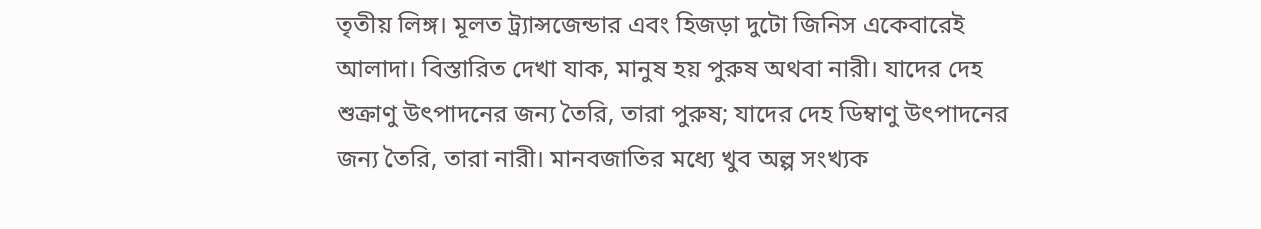তৃতীয় লিঙ্গ। মূলত ট্র্যান্সজেন্ডার এবং হিজড়া দুটো জিনিস একেবারেই আলাদা। বিস্তারিত দেখা যাক, মানুষ হয় পুরুষ অথবা নারী। যাদের দেহ শুক্রাণু উৎপাদনের জন্য তৈরি, তারা পুরুষ; যাদের দেহ ডিম্বাণু উৎপাদনের জন্য তৈরি, তারা নারী। মানবজাতির মধ্যে খুব অল্প সংখ্যক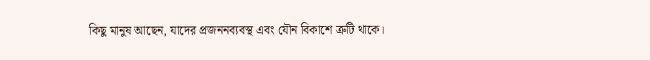কিছু মানুষ আছেন, যাদের প্রজননব্যবস্থ এবং যৌন বিকাশে ত্রুটি থাকে।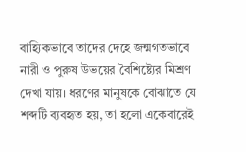বাহ্যিকভাবে তাদের দেহে জন্মগতভাবে নারী ও পুরুষ উভয়ের বৈশিষ্ট্যের মিশ্রণ দেখা যায়। ধরণের মানুষকে বোঝাতে যে শব্দটি ব্যবহৃত হয়, তা হলো একেবারেই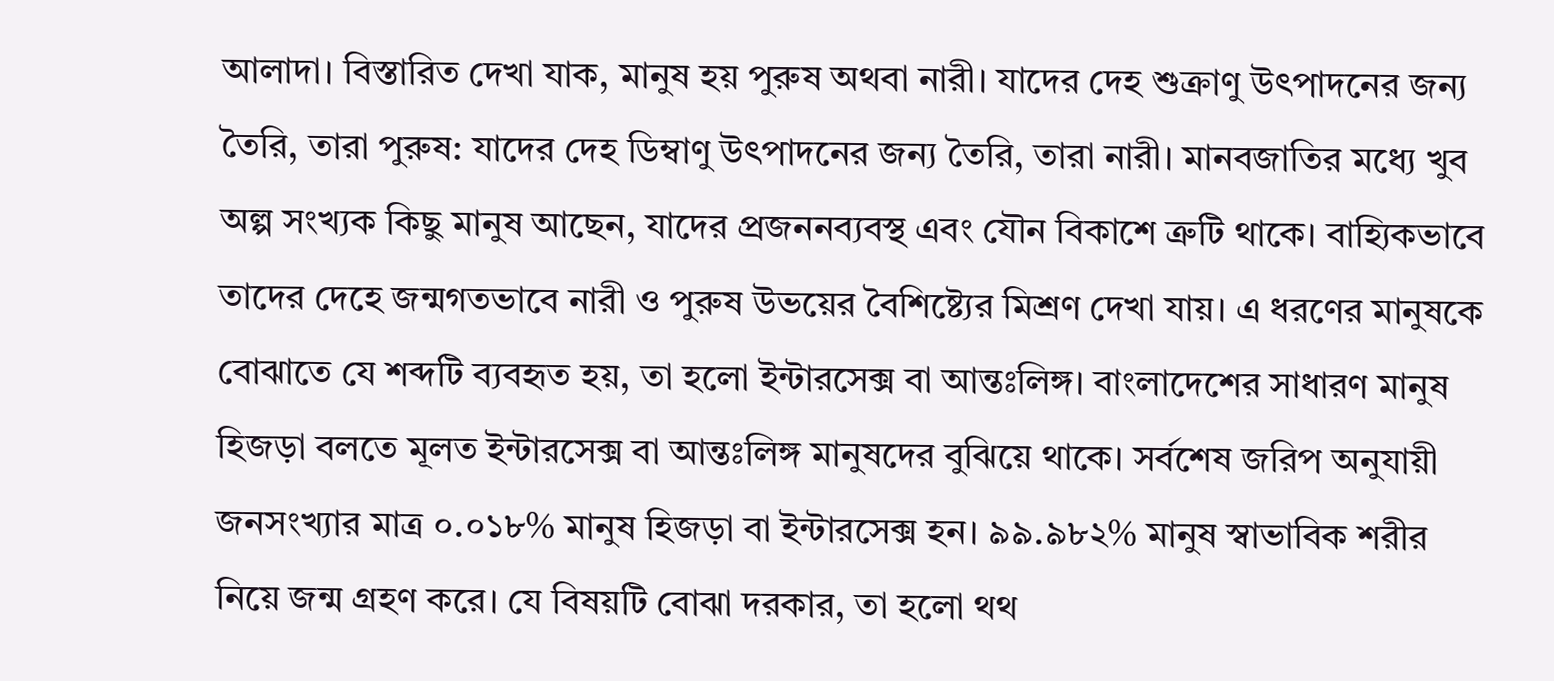আলাদা। বিস্তারিত দেখা যাক, মানুষ হয় পুরুষ অথবা নারী। যাদের দেহ শুক্রাণু উৎপাদনের জন্য তৈরি, তারা পুরুষ: যাদের দেহ ডিম্বাণু উৎপাদনের জন্য তৈরি, তারা নারী। মানবজাতির মধ্যে খুব অল্প সংখ্যক কিছু মানুষ আছেন, যাদের প্রজননব্যবস্থ এবং যৌন বিকাশে ত্রুটি থাকে। বাহ্যিকভাবে তাদের দেহে জন্মগতভাবে নারী ও পুরুষ উভয়ের বৈশিষ্ট্যের মিশ্রণ দেখা যায়। এ ধরণের মানুষকে বোঝাতে যে শব্দটি ব্যবহৃত হয়, তা হলো ইন্টারসেক্স বা আন্তঃলিঙ্গ। বাংলাদেশের সাধারণ মানুষ হিজড়া বলতে মূলত ইন্টারসেক্স বা আন্তঃলিঙ্গ মানুষদের বুঝিয়ে থাকে। সর্বশেষ জরিপ অনুযায়ী জনসংখ্যার মাত্র ০.০১৮% মানুষ হিজড়া বা ইন্টারসেক্স হন। ৯৯.৯৮২% মানুষ স্বাভাবিক শরীর নিয়ে জন্ম গ্রহণ করে। যে বিষয়টি বোঝা দরকার, তা হলো থথ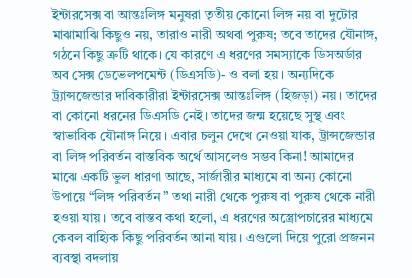ইন্টারসেক্স বা আন্তঃলিঙ্গ মনুষরা তৃতীয় কোনো লিঙ্গ নয় বা দুটোর মাঝামাঝি কিছুও নয়, তারাও নারী অথবা পুরুষ; তবে তাদের যৌনাঙ্গ, গঠনে কিছু ত্রুটি থাকে। যে কারণে এ ধরণের সমস্যাকে ডিসঅর্ডার অব সেক্স ডেভেলপমেন্ট (ডিএসডি)- ও বলা হয়। অন্যদিকে ট্র্যান্সজেন্ডার দাবিকারীরা ইন্টারসেক্স আন্তঃলিঙ্গ (হিজড়া) নয়। তাদের বা কোনো ধরনের ডিএসডি নেই। তাদের জন্ম হয়েছে সুস্থ এবং স্বাভাবিক যৌনাঙ্গ নিয়ে। এবার চলুন দেখে নেওয়া যাক, ট্রান্সজেন্ডার বা লিঙ্গ পরিবর্তন বাস্তবিক অর্থে আসলেও সম্ভব কিনা! আমাদের মাঝে একটি ভুল ধারণা আছে, সার্জারীর মাধ্যমে বা অন্য কোনো উপায়ে “লিঙ্গ পরিবর্তন ” তথা নারী থেকে পুরুষ বা পুরুষ থেকে নারী হওয়া যায়। তবে বাস্তব কথা হলো, এ ধরণের অস্ত্রোপচারের মাধ্যমে কেবল বাহ্যিক কিছু পরিবর্তন আনা যায়। এগুলো দিয়ে পুরো প্রজনন ব্যবস্থা বদলায়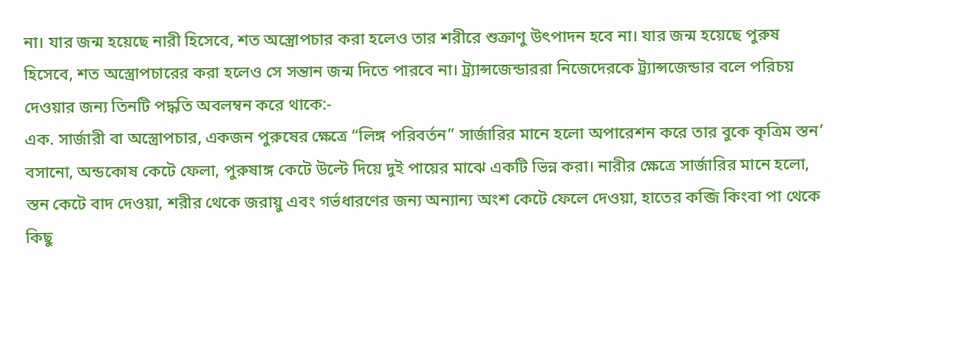না। যার জন্ম হয়েছে নারী হিসেবে, শত অস্ত্রোপচার করা হলেও তার শরীরে শুক্রাণু উৎপাদন হবে না। যার জন্ম হয়েছে পুরুষ হিসেবে, শত অস্ত্রোপচারের করা হলেও সে সন্তান জন্ম দিতে পারবে না। ট্র্যান্সজেন্ডাররা নিজেদেরকে ট্র্যান্সজেন্ডার বলে পরিচয় দেওয়ার জন্য তিনটি পদ্ধতি অবলম্বন করে থাকে:-
এক. সার্জারী বা অস্ত্রোপচার, একজন পুরুষের ক্ষেত্রে “লিঙ্গ পরিবর্তন” সার্জারির মানে হলো অপারেশন করে তার বুকে কৃত্রিম স্তন’ বসানো, অন্ডকোষ কেটে ফেলা, পুরুষাঙ্গ কেটে উল্টে দিয়ে দুই পায়ের মাঝে একটি ভিন্ন করা। নারীর ক্ষেত্রে সার্জারির মানে হলো, স্তন কেটে বাদ দেওয়া, শরীর থেকে জরায়ু এবং গর্ভধারণের জন্য অন্যান্য অংশ কেটে ফেলে দেওয়া, হাতের কব্জি কিংবা পা থেকে কিছু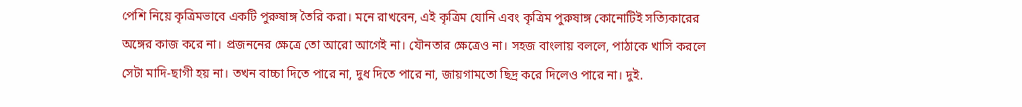পেশি নিয়ে কৃত্রিমভাবে একটি পুরুষাঙ্গ তৈরি করা। মনে রাখবেন, এই কৃত্রিম যোনি এবং কৃত্রিম পুরুষাঙ্গ কোনোটিই সত্যিকারের অঙ্গের কাজ করে না। প্রজননের ক্ষেত্রে তো আরো আগেই না। যৌনতার ক্ষেত্রেও না। সহজ বাংলায় বললে, পাঠাকে খাসি করলে সেটা মাদি-ছাগী হয় না। তখন বাচ্চা দিতে পারে না, দুধ দিতে পারে না, জায়গামতো ছিদ্র করে দিলেও পারে না। দুই.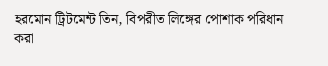হরমোন ট্রিটমেন্ট তিন, বিপরীত লিঙ্গের পোশাক পরিধান করা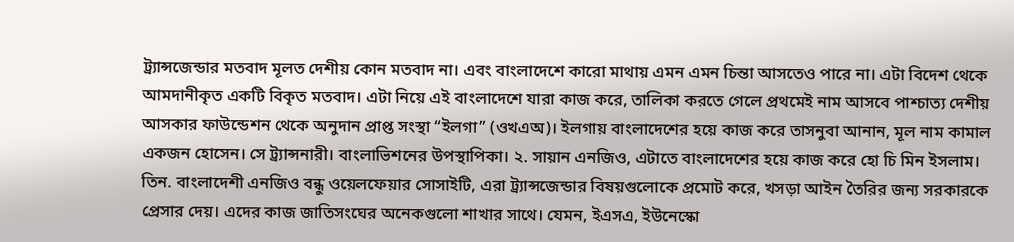ট্র্যান্সজেন্ডার মতবাদ মূলত দেশীয় কোন মতবাদ না। এবং বাংলাদেশে কারো মাথায় এমন এমন চিন্তা আসতেও পারে না। এটা বিদেশ থেকে আমদানীকৃত একটি বিকৃত মতবাদ। এটা নিয়ে এই বাংলাদেশে যারা কাজ করে, তালিকা করতে গেলে প্রথমেই নাম আসবে পাশ্চাত্য দেশীয় আসকার ফাউন্ডেশন থেকে অনুদান প্রাপ্ত সংস্থা “ইলগা” (ওখএঅ)। ইলগায় বাংলাদেশের হয়ে কাজ করে তাসনুবা আনান, মূল নাম কামাল একজন হোসেন। সে ট্র্যান্সনারী। বাংলাভিশনের উপস্থাপিকা। ২. সায়ান এনজিও, এটাতে বাংলাদেশের হয়ে কাজ করে হো চি মিন ইসলাম।
তিন. বাংলাদেশী এনজিও বন্ধু ওয়েলফেয়ার সোসাইটি, এরা ট্র্যান্সজেন্ডার বিষয়গুলোকে প্রমোট করে, খসড়া আইন তৈরির জন্য সরকারকে প্রেসার দেয়। এদের কাজ জাতিসংঘের অনেকগুলো শাখার সাথে। যেমন, ইএসএ, ইউনেস্কো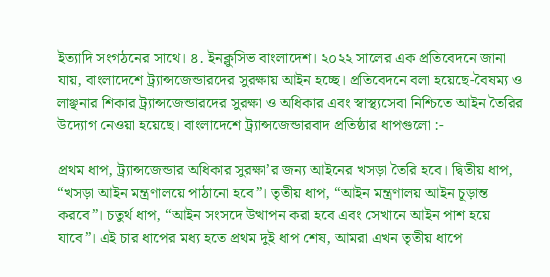ইত্যাদি সংগঠনের সাথে। ৪. ইনক্লুসিভ বাংলাদেশ। ২০২২ সালের এক প্রতিবেদনে জানা যায়, বাংলাদেশে ট্র্যান্সজেন্ডারদের সুরক্ষায় আইন হচ্ছে। প্রতিবেদনে বলা হয়েছে-বৈষম্য ও লাঞ্ছনার শিকার ট্র্যান্সজেন্ডারদের সুরক্ষা ও অধিকার এবং স্বাস্থ্যসেবা নিশ্চিতে আইন তৈরির উদ্যোগ নেওয়া হয়েছে। বাংলাদেশে ট্র্যান্সজেন্ডারবাদ প্রতিষ্ঠার ধাপগুলো :-

প্রথম ধাপ, ট্র্যান্সজেন্ডার অধিকার সুরক্ষা’র জন্য আইনের খসড়া তৈরি হবে। দ্বিতীয় ধাপ, “খসড়া আইন মন্ত্রণালয়ে পাঠানো হবে”। তৃতীয় ধাপ, “আইন মন্ত্রণালয় আইন চূড়ান্ত করবে”। চতুর্থ ধাপ, “আইন সংসদে উত্থাপন করা হবে এবং সেখানে আইন পাশ হয়ে যাবে”। এই চার ধাপের মধ্য হতে প্রথম দুই ধাপ শেষ, আমরা এখন তৃতীয় ধাপে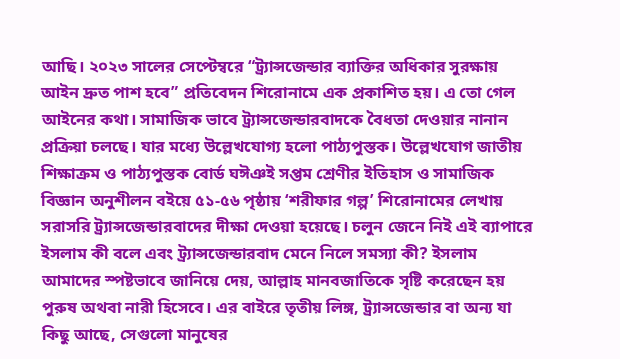আছি। ২০২৩ সালের সেপ্টেম্বরে “ট্র্যান্সজেন্ডার ব্যাক্তির অধিকার সুরক্ষায় আইন দ্রুত পাশ হবে” প্রতিবেদন শিরোনামে এক প্রকাশিত হয়। এ তো গেল আইনের কথা। সামাজিক ভাবে ট্র্যান্সজেন্ডারবাদকে বৈধতা দেওয়ার নানান প্রক্রিয়া চলছে। যার মধ্যে উল্লেখযোগ্য হলো পাঠ্যপুস্তক। উল্লেখযোগ জাতীয় শিক্ষাক্রম ও পাঠ্যপুস্তক বোর্ড ঘঈঞই সপ্তম শ্রেণীর ইতিহাস ও সামাজিক বিজ্ঞান অনুশীলন বইয়ে ৫১-৫৬ পৃষ্ঠায় ‘শরীফার গল্প’ শিরোনামের লেখায় সরাসরি ট্র্যান্সজেন্ডারবাদের দীক্ষা দেওয়া হয়েছে। চলুন জেনে নিই এই ব্যাপারে ইসলাম কী বলে এবং ট্র্যান্সজেন্ডারবাদ মেনে নিলে সমস্যা কী? ইসলাম আমাদের স্পষ্টভাবে জানিয়ে দেয়, আল্লাহ মানবজাতিকে সৃষ্টি করেছেন হয় পুরুষ অথবা নারী হিসেবে। এর বাইরে তৃতীয় লিঙ্গ, ট্র্যান্সজেন্ডার বা অন্য যা কিছু আছে, সেগুলো মানুষের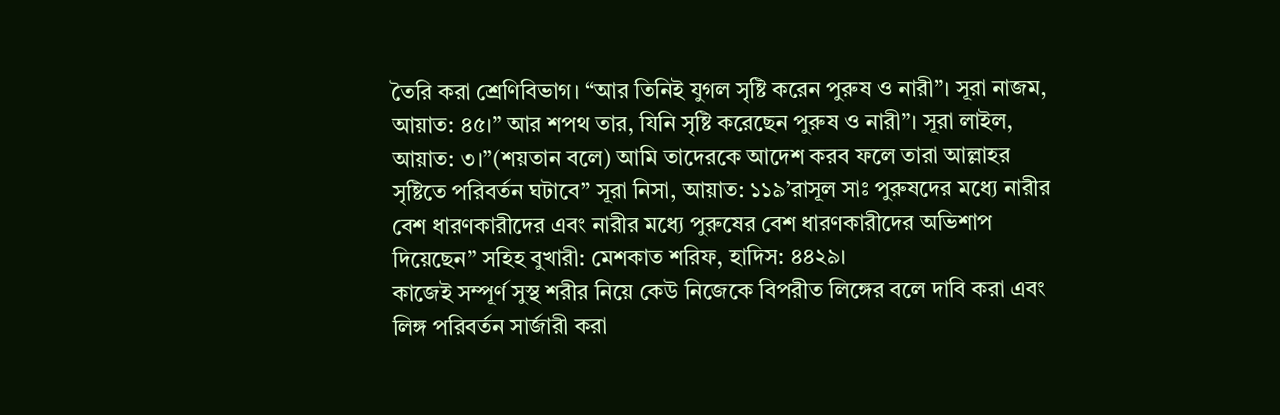তৈরি করা শ্রেণিবিভাগ। “আর তিনিই যুগল সৃষ্টি করেন পুরুষ ও নারী”। সূরা নাজম, আয়াত: ৪৫।” আর শপথ তার, যিনি সৃষ্টি করেছেন পুরুষ ও নারী”। সূরা লাইল, আয়াত: ৩।”(শয়তান বলে) আমি তাদেরকে আদেশ করব ফলে তারা আল্লাহর সৃষ্টিতে পরিবর্তন ঘটাবে” সূরা নিসা, আয়াত: ১১৯’রাসূল সাঃ পুরুষদের মধ্যে নারীর বেশ ধারণকারীদের এবং নারীর মধ্যে পুরুষের বেশ ধারণকারীদের অভিশাপ দিয়েছেন” সহিহ বুখারী: মেশকাত শরিফ, হাদিস: ৪৪২৯।
কাজেই সম্পূর্ণ সুস্থ শরীর নিয়ে কেউ নিজেকে বিপরীত লিঙ্গের বলে দাবি করা এবং লিঙ্গ পরিবর্তন সার্জারী করা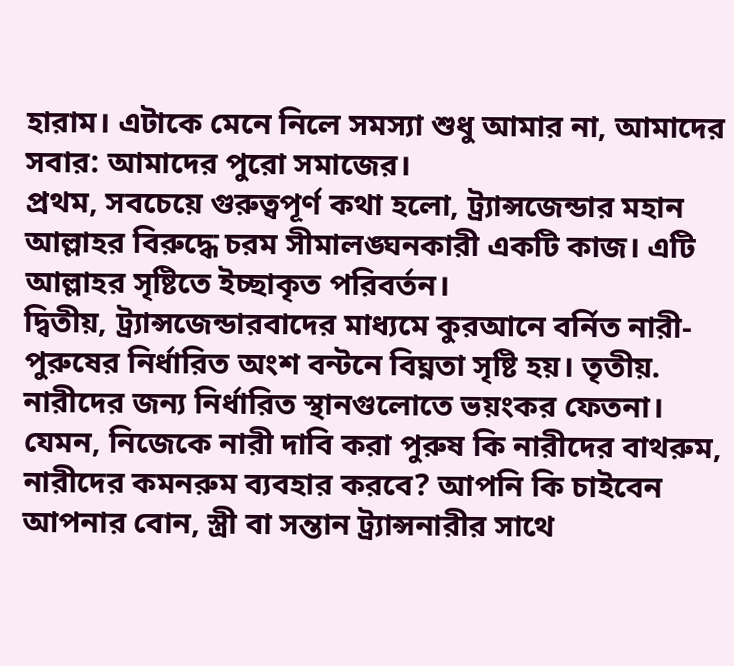হারাম। এটাকে মেনে নিলে সমস্যা শুধু আমার না, আমাদের সবার: আমাদের পুরো সমাজের।
প্রথম, সবচেয়ে গুরুত্বপূর্ণ কথা হলো, ট্র্যান্সজেন্ডার মহান আল্লাহর বিরুদ্ধে চরম সীমালঙ্ঘনকারী একটি কাজ। এটি আল্লাহর সৃষ্টিতে ইচ্ছাকৃত পরিবর্তন।
দ্বিতীয়, ট্র্যান্সজেন্ডারবাদের মাধ্যমে কুরআনে বর্নিত নারী-পুরুষের নির্ধারিত অংশ বন্টনে বিঘ্নতা সৃষ্টি হয়। তৃতীয়. নারীদের জন্য নির্ধারিত স্থানগুলোতে ভয়ংকর ফেতনা। যেমন, নিজেকে নারী দাবি করা পুরুষ কি নারীদের বাথরুম, নারীদের কমনরুম ব্যবহার করবে? আপনি কি চাইবেন আপনার বোন, স্ত্রী বা সন্তান ট্র্যান্সনারীর সাথে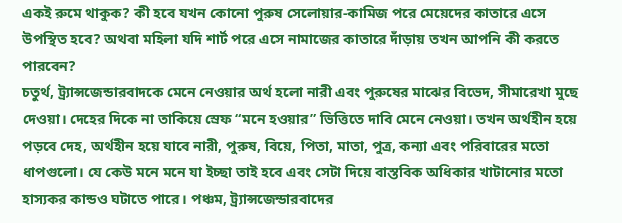একই রুমে থাকুক? কী হবে যখন কোনো পুরুষ সেলোয়ার-কামিজ পরে মেয়েদের কাতারে এসে উপস্থিত হবে? অথবা মহিলা যদি শার্ট পরে এসে নামাজের কাতারে দাঁড়ায় তখন আপনি কী করতে পারবেন?
চতুর্থ, ট্র্যান্সজেন্ডারবাদকে মেনে নেওয়ার অর্থ হলো নারী এবং পুরুষের মাঝের বিভেদ, সীমারেখা মুছে দেওয়া। দেহের দিকে না তাকিয়ে স্রেফ “মনে হওয়ার” ভিত্তিতে দাবি মেনে নেওয়া। তখন অর্থহীন হয়ে পড়বে দেহ, অর্থহীন হয়ে যাবে নারী, পুরুষ, বিয়ে, পিতা, মাতা, পুত্র, কন্যা এবং পরিবারের মতো ধাপগুলো। যে কেউ মনে মনে যা ইচ্ছা তাই হবে এবং সেটা দিয়ে বাস্তবিক অধিকার খাটানোর মতো হাস্যকর কান্ডও ঘটাতে পারে। পঞ্চম, ট্র্যান্সজেন্ডারবাদের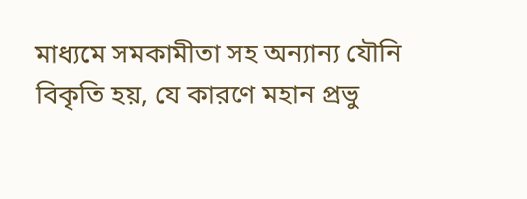মাধ্যমে সমকামীতা সহ অন্যান্য যৌনি বিকৃতি হয়, যে কারণে মহান প্রভু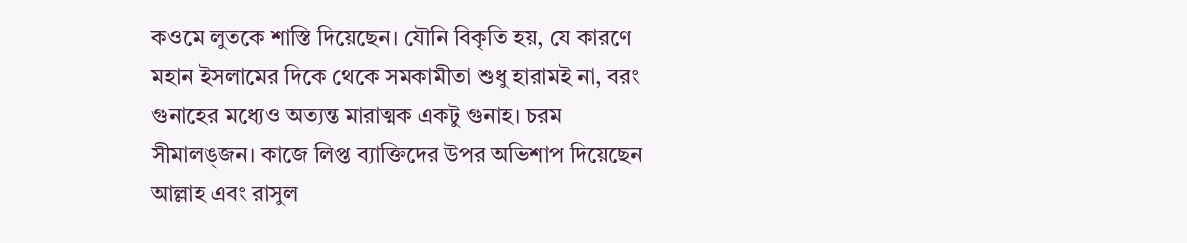কওমে লুতকে শাস্তি দিয়েছেন। যৌনি বিকৃতি হয়, যে কারণে মহান ইসলামের দিকে থেকে সমকামীতা শুধু হারামই না, বরং গুনাহের মধ্যেও অত্যন্ত মারাত্মক একটু গুনাহ। চরম সীমালঙ্জন। কাজে লিপ্ত ব্যাক্তিদের উপর অভিশাপ দিয়েছেন আল্লাহ এবং রাসুল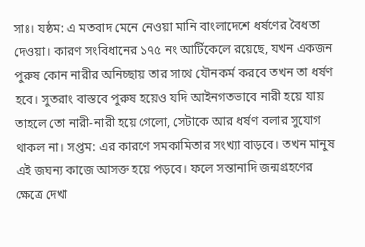সাঃ। যষ্ঠম: এ মতবাদ মেনে নেওয়া মানি বাংলাদেশে ধর্ষণের বৈধতা দেওয়া। কারণ সংবিধানের ১৭৫ নং আর্টিকেলে রয়েছে, যখন একজন পুরুষ কোন নারীর অনিচ্ছায় তার সাথে যৌনকর্ম করবে তখন তা ধর্ষণ হবে। সুতরাং বাস্তবে পুরুষ হয়েও যদি আইনগতভাবে নারী হয়ে যায় তাহলে তো নারী-নারী হয়ে গেলো, সেটাকে আর ধর্ষণ বলার সুযোগ থাকল না। সপ্তম: এর কারণে সমকামিতার সংখ্যা বাড়বে। তখন মানুষ এই জঘন্য কাজে আসক্ত হয়ে পড়বে। ফলে সন্তানাদি জন্মগ্রহণের ক্ষেত্রে দেখা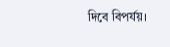দিবে বিপর্যয়।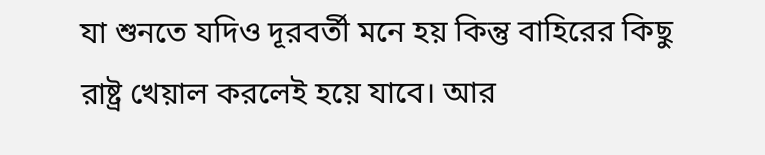যা শুনতে যদিও দূরবর্তী মনে হয় কিন্তু বাহিরের কিছু রাষ্ট্র খেয়াল করলেই হয়ে যাবে। আর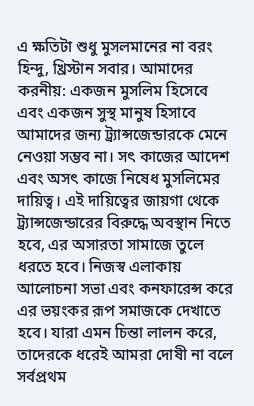এ ক্ষতিটা শুধু মুসলমানের না বরং হিন্দু, খ্রিস্টান সবার। আমাদের করনীয়: একজন মুসলিম হিসেবে এবং একজন সুস্থ মানুষ হিসাবে আমাদের জন্য ট্র্যান্সজেন্ডারকে মেনে নেওয়া সম্ভব না। সৎ কাজের আদেশ এবং অসৎ কাজে নিষেধ মুসলিমের দায়িত্ব। এই দায়িত্বের জায়গা থেকে ট্র্যান্সজেন্ডারের বিরুদ্ধে অবস্থান নিতে হবে, এর অসারতা সামাজে তুলে ধরতে হবে। নিজস্ব এলাকায় আলোচনা সভা এবং কনফারেন্স করে এর ভয়ংকর রূপ সমাজকে দেখাতে হবে। যারা এমন চিন্তা লালন করে, তাদেরকে ধরেই আমরা দোষী না বলে সর্বপ্রথম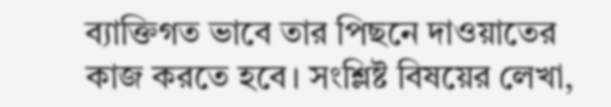ব্যাক্তিগত ভাবে তার পিছনে দাওয়াতের কাজ করতে হবে। সংশ্লিষ্ট বিষয়ের লেখা,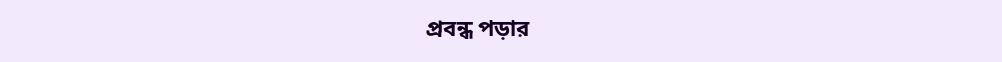প্রবন্ধ পড়ার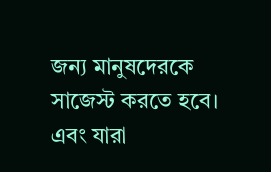জন্য মানুষদেরকে সাজেস্ট করতে হবে। এবং যারা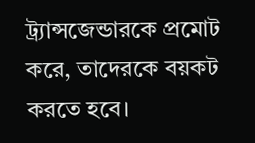ট্র্যান্সজেন্ডারকে প্রমোট করে, তাদেরকে বয়কট করতে হবে।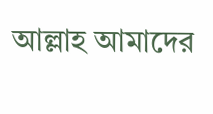আল্লাহ আমাদের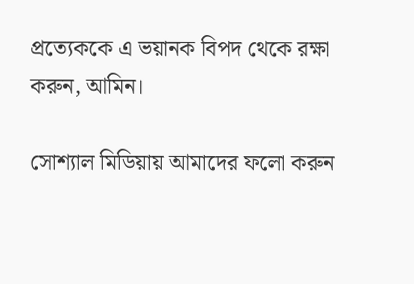প্রত্যেককে এ ভয়ানক বিপদ থেকে রক্ষা করুন, আমিন।

সোশ্যাল মিডিয়ায় আমাদের ফলো করুন